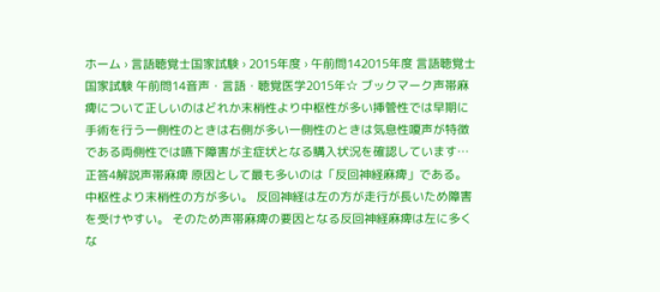ホーム › 言語聴覚士国家試験 › 2015年度 › 午前問142015年度 言語聴覚士国家試験 午前問14音声・言語・聴覚医学2015年☆ ブックマーク声帯麻痺について正しいのはどれか末梢性より中枢性が多い挿管性では早期に手術を行う一側性のときは右側が多い一側性のときは気息性嗄声が特徴である両側性では嚥下障害が主症状となる購入状況を確認しています…正答4解説声帯麻痺 原因として最も多いのは「反回神経麻痺」である。 中枢性より末梢性の方が多い。 反回神経は左の方が走行が長いため障害を受けやすい。 そのため声帯麻痺の要因となる反回神経麻痺は左に多くな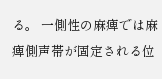る。 一側性の麻痺では麻痺側声帯が固定される位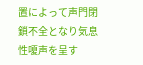置によって声門閉鎖不全となり気息性嗄声を呈す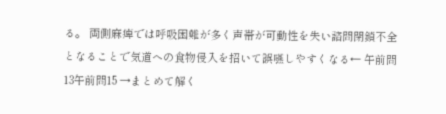る。 両側麻痺では呼吸困難が多く声帯が可動性を失い諮問閉鎖不全となることで気道への食物侵入を招いて誤嚥しやすくなる← 午前問13午前問15 →まとめて解く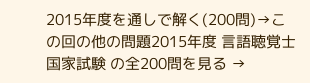2015年度を通しで解く(200問)→この回の他の問題2015年度 言語聴覚士国家試験 の全200問を見る →